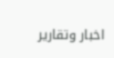اخبار وتقارير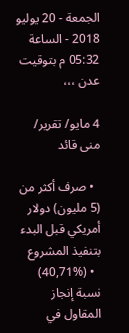الجمعة - 20 يوليو 2018 - الساعة 05:32 م بتوقيت عدن ،،،

4 مايو/ تقرير/ منى قائد

  • صرف أكثر من (5 مليون) دولار أمريكي قبل البدء بتنفيذ المشروع
  • (40,71%) نسبة إنجاز المقاول في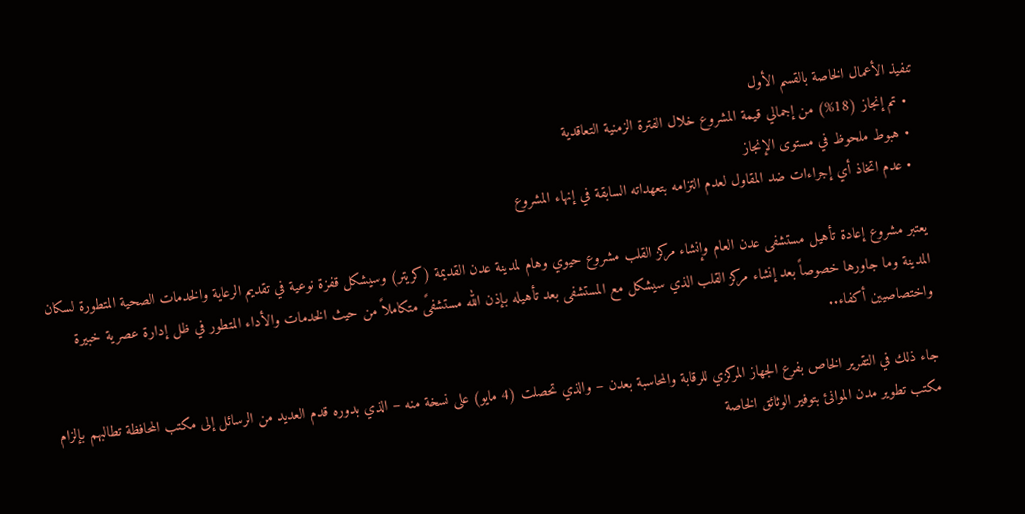تنفيذ الأعمال الخاصة بالقسم الأول
  • تم إنجاز (18%) من إجمالي قيمة المشروع خلال الفترة الزمنية التعاقدية
  • هبوط ملحوظ في مستوى الإنجاز
  • عدم اتخاذ أي إجراءات ضد المقاول لعدم التزامه بتعهداته السابقة في إنهاء المشروع

يعتبر مشروع إعادة تأهيل مستشفى عدن العام وإنشاء مركز القلب مشروع حيوي وهام لمدينة عدن القديمة (كريتر) وسيشكل قفزة نوعية في تقديم الرعاية والخدمات الصحية المتطورة لسكان المدينة وما جاورها خصوصاً بعد إنشاء مركز القلب الذي سيشكل مع المستشفى بعد تأهيله بإذن الله مستشفىً متكاملاً من حيث الخدمات والأداء المتطور في ظل إدارة عصرية خبيرة واختصاصيين أكفاء..

جاء ذلك في التقرير الخاص بفرع الجهاز المركزي للرقابة والمحاسبة بعدن – والذي تحصلت (4 مايو) على نسخة منه – الذي بدوره قدم العديد من الرسائل إلى مكتب المحافظة تطالبهم بإلزام مكتب تطوير مدن الموانئ بتوفير الوثائق الخاصة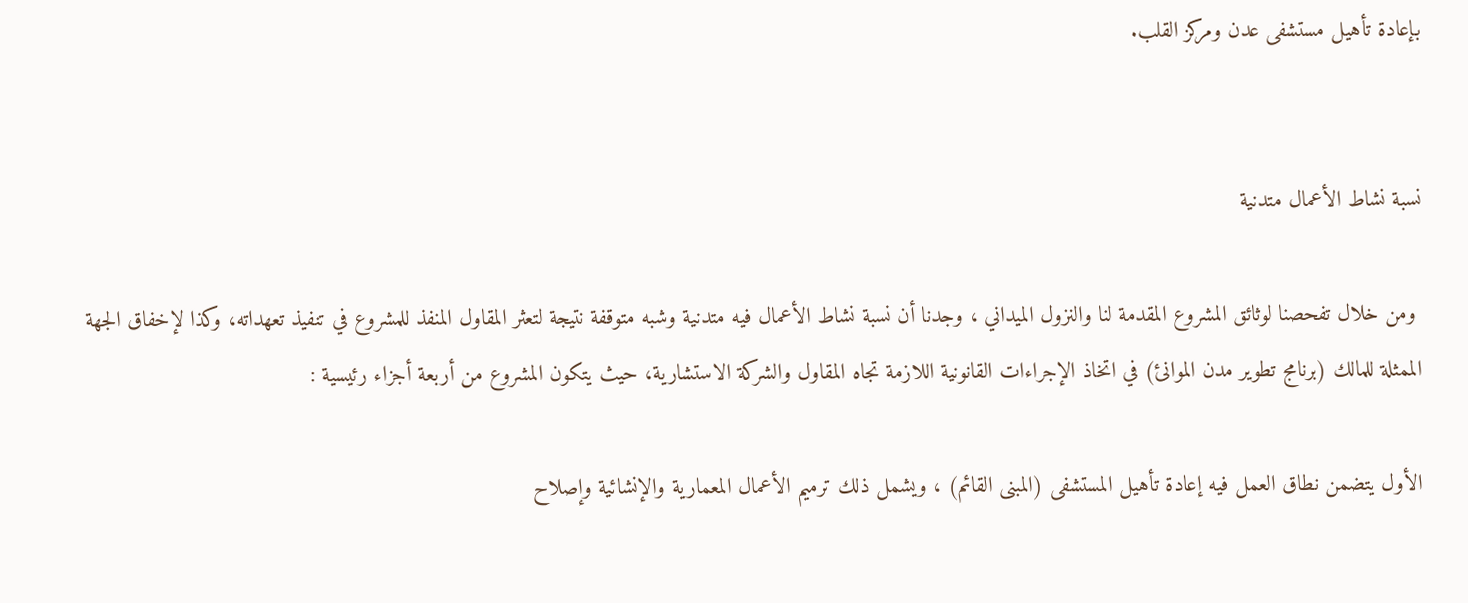بإعادة تأهيل مستشفى عدن ومركز القلب.


نسبة نشاط الأعمال متدنية

 ومن خلال تفحصنا لوثائق المشروع المقدمة لنا والنزول الميداني ، وجدنا أن نسبة نشاط الأعمال فيه متدنية وشبه متوقفة نتيجة لتعثر المقاول المنفذ للمشروع في تنفيذ تعهداته، وكذا لإخفاق الجهة الممثلة للمالك (برنامج تطوير مدن الموانئ) في اتخاذ الإجراءات القانونية اللازمة تجاه المقاول والشركة الاستشارية، حيث يتكون المشروع من أربعة أجزاء رئيسية :

الأول يتضمن نطاق العمل فيه إعادة تأهيل المستشفى (المبنى القائم) ، ويشمل ذلك ترميم الأعمال المعمارية والإنشائية وإصلاح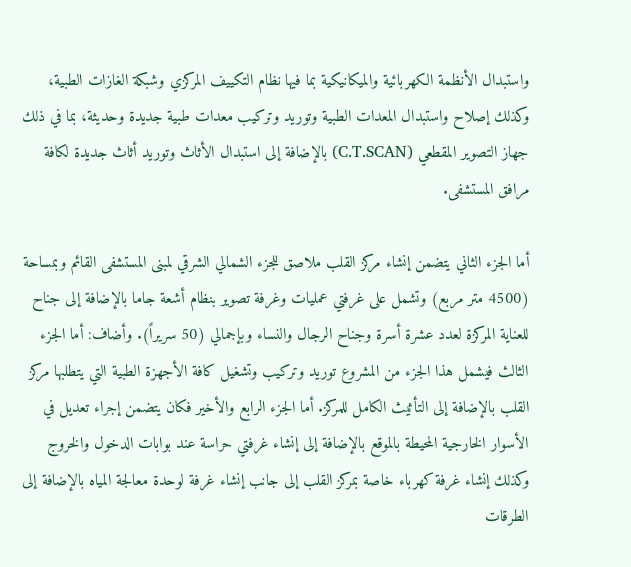واستبدال الأنظمة الكهربائية والميكانيكية بما فيها نظام التكييف المركزي وشبكة الغازات الطبية، وكذلك إصلاح واستبدال المعدات الطبية وتوريد وتركيب معدات طبية جديدة وحديثة، بما في ذلك جهاز التصوير المقطعي (C.T.SCAN) بالإضافة إلى استبدال الأثاث وتوريد أثاث جديدة لكافة مرافق المستشفى.

أما الجزء الثاني يتضمن إنشاء مركز القلب ملاصق للجزء الشمالي الشرقي لمبنى المستشفى القائم وبمساحة (4500 متر مربع) وتشمل على غرفتي عمليات وغرفة تصوير بنظام أشعة جاما بالإضافة إلى جناح للعناية المركزة لعدد عشرة أسرة وجناح الرجال والنساء وبإجمالي (50 سريراً). وأضاف: أما الجزء الثالث فيشمل هذا الجزء من المشروع توريد وتركيب وتشغيل كافة الأجهزة الطبية التي يتطلبها مركز القلب بالإضافة إلى التأثيث الكامل للمركز. أما الجزء الرابع والأخير فكان يتضمن إجراء تعديل في الأسوار الخارجية المحيطة بالموقع بالإضافة إلى إنشاء غرفتي حراسة عند بوابات الدخول والخروج وكذلك إنشاء غرفة كهرباء خاصة بمركز القلب إلى جانب إنشاء غرفة لوحدة معالجة المياه بالإضافة إلى الطرقات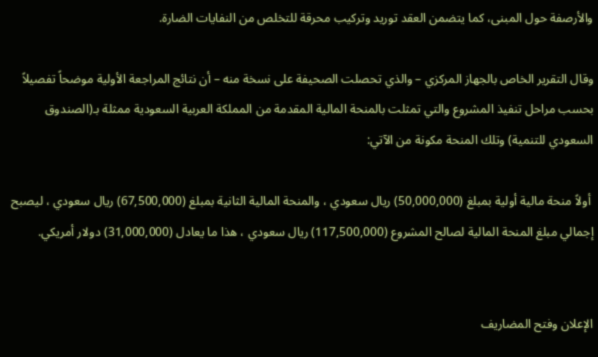والأرصفة حول المبنى، كما يتضمن العقد توريد وتركيب محرقة للتخلص من النفايات الضارة.

وقال التقرير الخاص بالجهاز المركزي – والذي تحصلت الصحيفة على نسخة منه – أن نتائج المراجعة الأولية موضحاً تفصيلاً بحسب مراحل تنفيذ المشروع والتي تمثلت بالمنحة المالية المقدمة من المملكة العربية السعودية ممثلة بـ(الصندوق السعودي للتنمية) وتلك المنحة مكونة من الآتي:

 أولاً منحة مالية أولية بمبلغ (50,000,000) ريال سعودي ، والمنحة المالية الثانية بمبلغ (67,500,000) ريال سعودي ، ليصبح إجمالي مبلغ المنحة المالية لصالح المشروع (117,500,000) ريال سعودي ، هذا ما يعادل (31,000,000) دولار أمريكي.


الإعلان وفتح المضاريف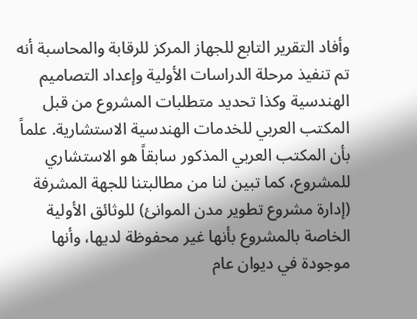وأفاد التقرير التابع للجهاز المركز للرقابة والمحاسبة أنه تم تنفيذ مرحلة الدراسات الأولية وإعداد التصاميم الهندسية وكذا تحديد متطلبات المشروع من قبل المكتب العربي للخدمات الهندسية الاستشارية. علماً بأن المكتب العربي المذكور سابقاً هو الاستشاري للمشروع، كما تبين لنا من مطالبتنا للجهة المشرفة (إدارة مشروع تطوير مدن الموانئ) للوثائق الأولية الخاصة بالمشروع بأنها غير محفوظة لديها، وأنها موجودة في ديوان عام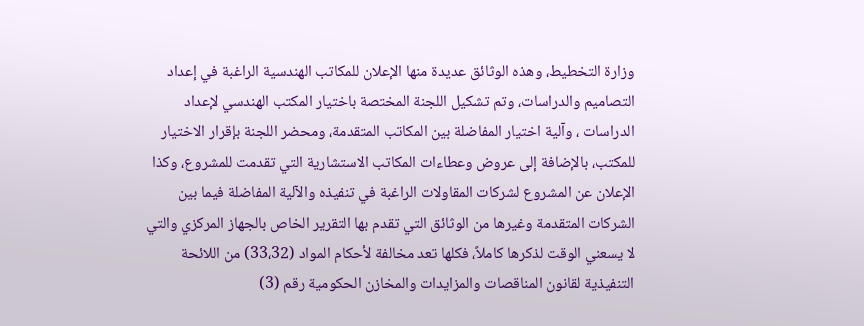وزارة التخطيط، وهذه الوثائق عديدة منها الإعلان للمكاتب الهندسية الراغبة في إعداد التصاميم والدراسات، وتم تشكيل اللجنة المختصة باختيار المكتب الهندسي لإعداد الدراسات ، وآلية اختيار المفاضلة بين المكاتب المتقدمة، ومحضر اللجنة بإقرار الاختيار للمكتب، بالإضافة إلى عروض وعطاءات المكاتب الاستشارية التي تقدمت للمشروع، وكذا الإعلان عن المشروع لشركات المقاولات الراغبة في تنفيذه والآلية المفاضلة فيما بين الشركات المتقدمة وغيرها من الوثائق التي تقدم بها التقرير الخاص بالجهاز المركزي والتي لا يسعني الوقت لذكرها كاملاً، فكلها تعد مخالفة لأحكام المواد (33،32) من اللائحة التنفيذية لقانون المناقصات والمزايدات والمخازن الحكومية رقم (3)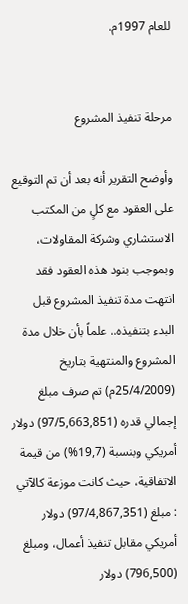للعام 1997م.


مرحلة تنفيذ المشروع

وأوضح التقرير أنه بعد أن تم التوقيع على العقود مع كلٍ من المكتب الاستشاري وشركة المقاولات، وبموجب بنود هذه العقود فقد انتهت مدة تنفيذ المشروع قبل البدء بتنفيذه.. علماً بأن خلال مدة المشروع والمنتهية بتاريخ (25/4/2009م) تم صرف مبلغ إجمالي قدره (97/5,663,851) دولار أمريكي وبنسبة (19,7%) من قيمة الاتفاقية، حيث كانت موزعة كالآتي : مبلغ (97/4,867,351) دولار أمريكي مقابل تنفيذ أعمال، ومبلغ (796,500) دولار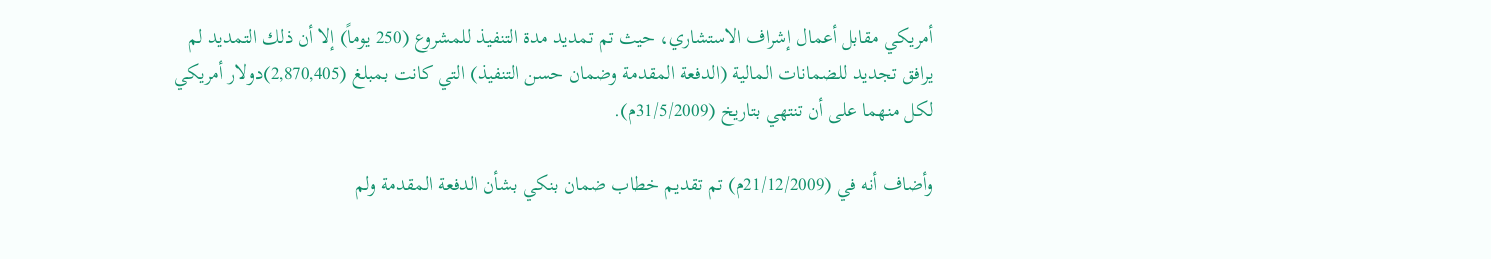أمريكي مقابل أعمال إشراف الاستشاري، حيث تم تمديد مدة التنفيذ للمشروع (250 يوماً) إلا أن ذلك التمديد لم يرافق تجديد للضمانات المالية (الدفعة المقدمة وضمان حسن التنفيذ) التي كانت بمبلغ (2,870,405)دولار أمريكي لكل منهما على أن تنتهي بتاريخ (31/5/2009م).

وأضاف أنه في (21/12/2009م) تم تقديم خطاب ضمان بنكي بشأن الدفعة المقدمة ولم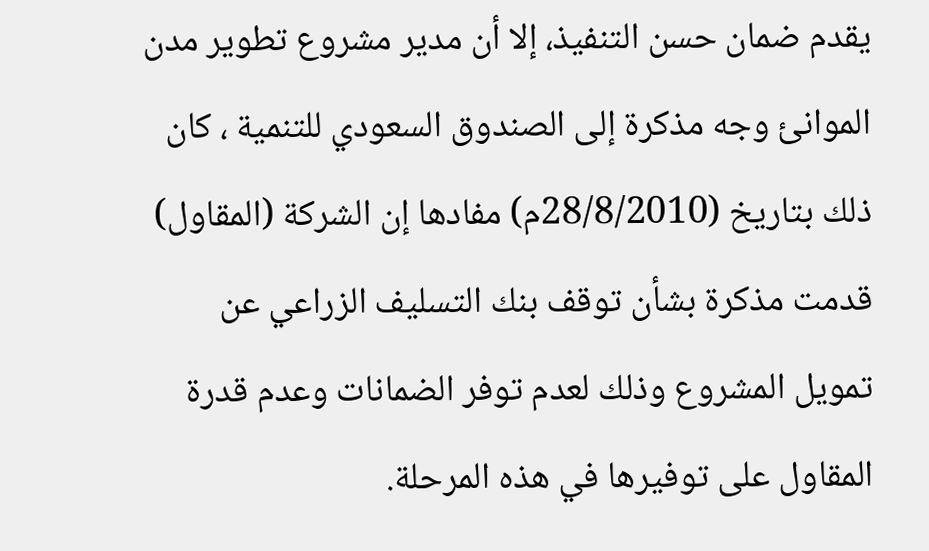يقدم ضمان حسن التنفيذ، إلا أن مدير مشروع تطوير مدن الموانئ وجه مذكرة إلى الصندوق السعودي للتنمية ، كان ذلك بتاريخ (28/8/2010م) مفادها إن الشركة (المقاول) قدمت مذكرة بشأن توقف بنك التسليف الزراعي عن تمويل المشروع وذلك لعدم توفر الضمانات وعدم قدرة المقاول على توفيرها في هذه المرحلة.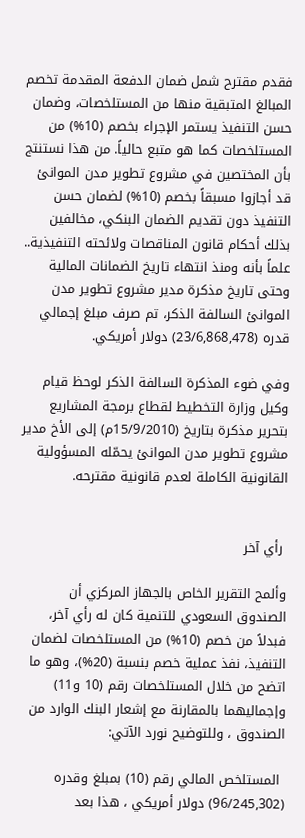فقدم مقترح شمل ضمان الدفعة المقدمة تخصم المبالغ المتبقية منها من المستلخصات، وضمان حسن التنفيذ يستمر الإجراء بخصم (10%) من المستلخصات كما هو متبع حالياً. من هذا نستنتج بأن المختصين في مشروع تطوير مدن الموانئ قد أجازوا مسبقاً بخصم (10%) لضمان حسن التنفيذ دون تقديم الضمان البنكي، مخالفين بذلك أحكام قانون المناقصات ولائحته التنفيذية.. علماً بأنه ومنذ انتهاء تاريخ الضمانات المالية وحتى تاريخ مذكرة مدير مشروع تطوير مدن الموانئ السالفة الذكر، تم صرف مبلغ إجمالي قدره (23/6,868,478) دولار أمريكي.

وفي ضوء المذكرة السالفة الذكر لوحظ قيام وكيل وزارة التخطيط لقطاع برمجة المشاريع بتحرير مذكرة بتاريخ (15/9/2010م) إلى الأخ مدير مشروع تطوير مدن الموانئ يحمّله المسؤولية القانونية الكاملة لعدم قانونية مقترحه.


 رأي آخر

وألمح التقرير الخاص بالجهاز المركزي أن الصندوق السعودي للتنمية كان له رأي آخر، فبدلاً من خصم (10%) من المستلخصات لضمان التنفيذ، نفذ عملية خصم بنسبة (20%)، وهو ما اتضح من خلال المستلخصات رقم (10 و11) وإجماليهما بالمقارنة مع إشعار البنك الوارد من الصندوق ، وللتوضيح نورد الآتي:

 المستلخص المالي رقم (10) بمبلغ وقدره (96/245,302) دولار أمريكي ، هذا بعد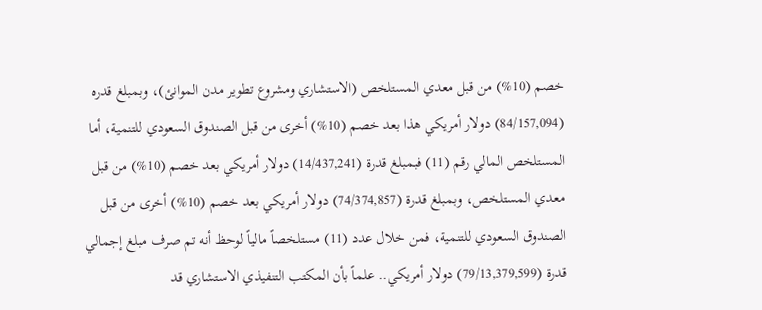خصم (10%) من قبل معدي المستلخص (الاستشاري ومشروع تطوير مدن الموانئ)، وبمبلغ قدره (84/157,094) دولار أمريكي هذا بعد خصم (10%) أخرى من قبل الصندوق السعودي للتنمية، أما المستلخص المالي رقم (11) فبمبلغ قدرة (14/437,241) دولار أمريكي بعد خصم (10%) من قبل معدي المستلخص، وبمبلغ قدرة (74/374,857) دولار أمريكي بعد خصم (10%) أخرى من قبل الصندوق السعودي للتنمية، فمن خلال عدد (11) مستلخصاً مالياً لوحظ أنه تم صرف مبلغ إجمالي قدرة (79/13,379,599) دولار أمريكي.. علماً بأن المكتب التنفيذي الاستشاري قد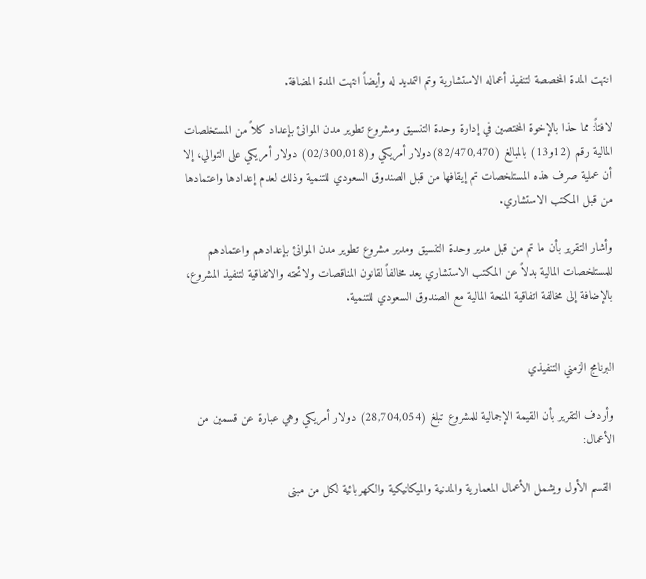انتهت المدة المخصصة لتنفيذ أعماله الاستشارية وتم التمديد له وأيضاً انتهت المدة المضافة.

لافتاً: مما حذا بالإخوة المختصين في إدارة وحدة التنسيق ومشروع تطوير مدن الموانئ بإعداد كلاً من المستخلصات المالية رقم (12و13) بالمبالغ (82/470,470)دولار أمريكي و(02/300,018) دولار أمريكي على التوالي، إلا أن عملية صرف هذه المستلخصات تم إيقافها من قبل الصندوق السعودي للتنمية وذلك لعدم إعدادها واعتمادها من قبل المكتب الاستشاري.

وأشار التقرير بأن ما تم من قبل مدير وحدة التنسيق ومدير مشروع تطوير مدن الموانئ بإعدادهم واعتمادهم للمستلخصات المالية بدلاً عن المكتب الاستشاري يعد مخالفاً لقانون المناقصات ولائحته والاتفاقية لتنفيذ المشروع، بالإضافة إلى مخالفة اتفاقية المنحة المالية مع الصندوق السعودي للتنمية.


البرنامج الزمني التنفيذي

وأردف التقرير بأن القيمة الإجمالية للمشروع تبلغ (28,704,054) دولار أمريكي وهي عبارة عن قسمين من الأعمال:

 القسم الأول ويشمل الأعمال المعمارية والمدنية والميكانيكية والكهربائية لكل من مبنى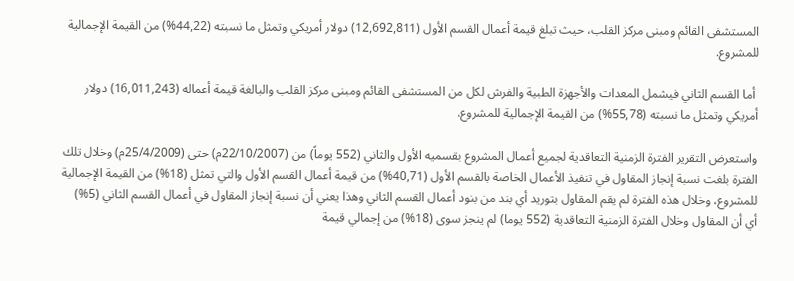المستشفى القائم ومبنى مركز القلب، حيث تبلغ قيمة أعمال القسم الأول (12,692,811) دولار أمريكي وتمثل ما نسبته (44,22%) من القيمة الإجمالية للمشروع.

 أما القسم الثاني فيشمل المعدات والأجهزة الطبية والفرش لكل من المستشفى القائم ومبنى مركز القلب والبالغة قيمة أعماله (16,011,243) دولار أمريكي وتمثل ما نسبته (55,78%) من القيمة الإجمالية للمشروع.

واستعرض التقرير الفترة الزمنية التعاقدية لجميع أعمال المشروع بقسميه الأول والثاني (552 يوماً) من (22/10/2007م) حتى (25/4/2009م) وخلال تلك الفترة بلغت نسبة إنجاز المقاول في تنفيذ الأعمال الخاصة بالقسم الأول (40,71%) من قيمة أعمال القسم الأول والتي تمثل (18%) من القيمة الإجمالية للمشروع، وخلال هذه الفترة لم يقم المقاول بتوريد أي بند من بنود أعمال القسم الثاني وهذا يعني أن نسبة إنجاز المقاول في أعمال القسم الثاني (5%) أي أن المقاول وخلال الفترة الزمنية التعاقدية (552 يوما) لم ينجز سوى (18%) من إجمالي قيمة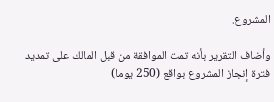المشروع.

وأضاف التقرير بأنه تمت الموافقة من قبل المالك على تمديد فترة إنجاز المشروع بواقع (250 يوما)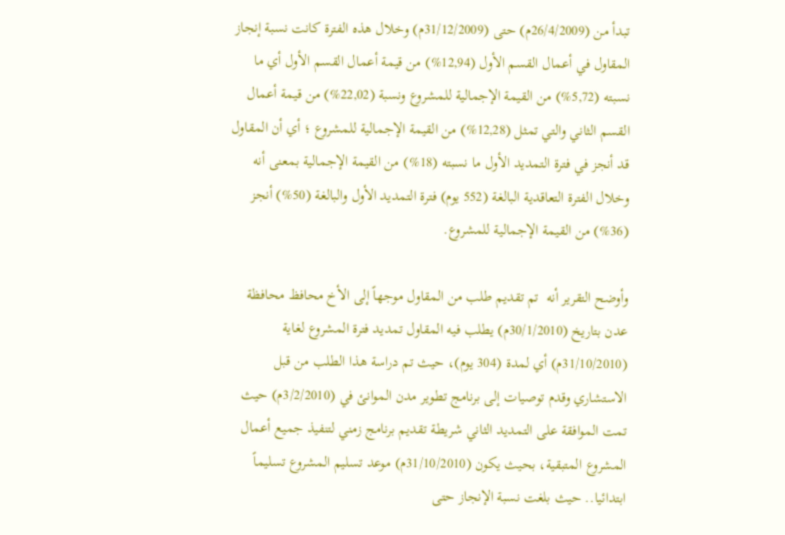تبدأ من (26/4/2009م) حتى (31/12/2009م) وخلال هذه الفترة كانت نسبة إنجاز المقاول في أعمال القسم الأول (12,94%) من قيمة أعمال القسم الأول أي ما نسبته (5,72%) من القيمة الإجمالية للمشروع ونسبة (22,02%) من قيمة أعمال القسم الثاني والتي تمثل (12,28%) من القيمة الإجمالية للمشروع ؛ أي أن المقاول قد أنجز في فترة التمديد الأول ما نسبته (18%) من القيمة الإجمالية بمعنى أنه وخلال الفترة التعاقدية البالغة (552 يوم) فترة التمديد الأول والبالغة (50%) أنجز (36%) من القيمة الإجمالية للمشروع.

وأوضح التقرير أنه  تم تقديم طلب من المقاول موجهاً إلى الأخ محافظ محافظة عدن بتاريخ (30/1/2010م) يطلب فيه المقاول تمديد فترة المشروع لغاية (31/10/2010م) أي لمدة (304 يوم)، حيث تم دراسة هذا الطلب من قبل الاستشاري وقدم توصيات إلى برنامج تطوير مدن الموانئ في (3/2/2010م) حيث تمت الموافقة على التمديد الثاني شريطة تقديم برنامج زمني لتنفيذ جميع أعمال المشروع المتبقية، بحيث يكون (31/10/2010م) موعد تسليم المشروع تسليماً ابتدائيا.. حيث بلغت نسبة الإنجاز حتى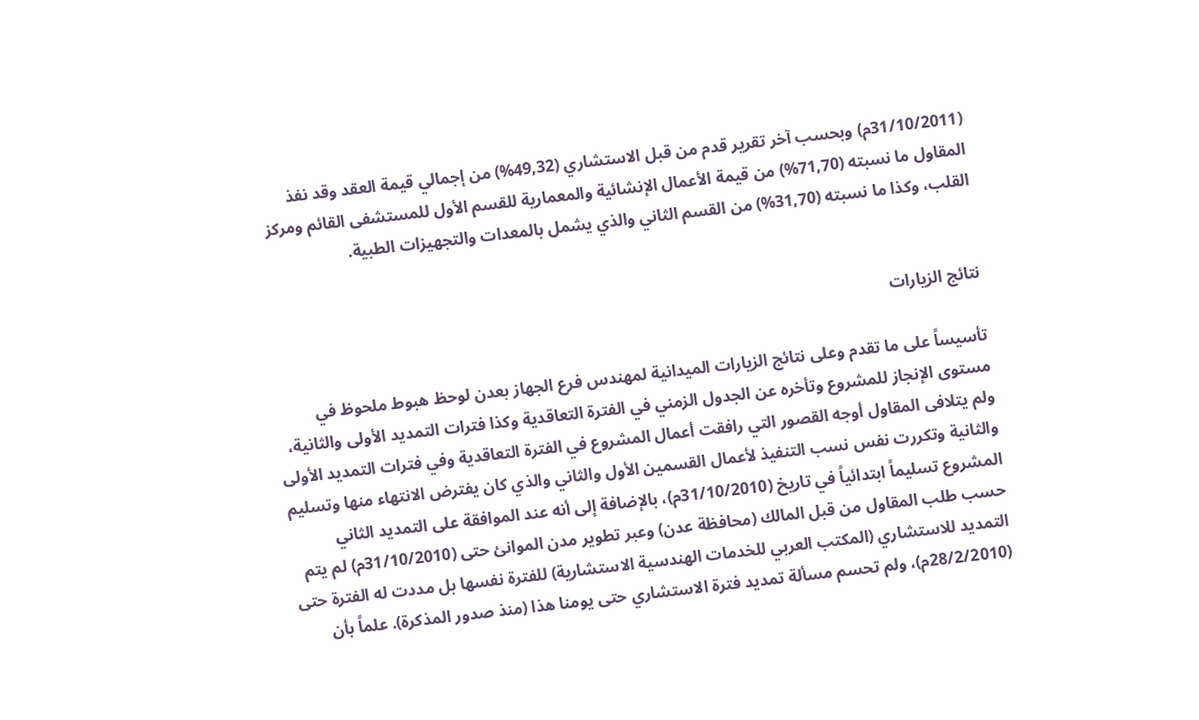(31/10/2011م) وبحسب آخر تقرير قدم من قبل الاستشاري (49,32%) من إجمالي قيمة العقد وقد نفذ المقاول ما نسبته (71,70%) من قيمة الأعمال الإنشائية والمعمارية للقسم الأول للمستشفى القائم ومركز القلب، وكذا ما نسبته (31,70%) من القسم الثاني والذي يشمل بالمعدات والتجهيزات الطبية.


نتائج الزيارات

تأسيساً على ما تقدم وعلى نتائج الزيارات الميدانية لمهندس فرع الجهاز بعدن لوحظ هبوط ملحوظ في مستوى الإنجاز للمشروع وتأخره عن الجدول الزمني في الفترة التعاقدية وكذا فترات التمديد الأولى والثانية، ولم يتلافى المقاول أوجه القصور التي رافقت أعمال المشروع في الفترة التعاقدية وفي فترات التمديد الأولى والثانية وتكررت نفس نسب التنفيذ لأعمال القسمين الأول والثاني والذي كان يفترض الانتهاء منها وتسليم المشروع تسليماً ابتدائياً في تاريخ (31/10/2010م)، بالإضافة إلى أنه عند الموافقة على التمديد الثاني حسب طلب المقاول من قبل المالك (محافظة عدن) وعبر تطوير مدن الموانئ حتى (31/10/2010م) لم يتم التمديد للاستشاري (المكتب العربي للخدمات الهندسية الاستشارية) للفترة نفسها بل مددت له الفترة حتى (28/2/2010م)، ولم تحسم مسألة تمديد فترة الاستشاري حتى يومنا هذا (منذ صدور المذكرة). علماً بأن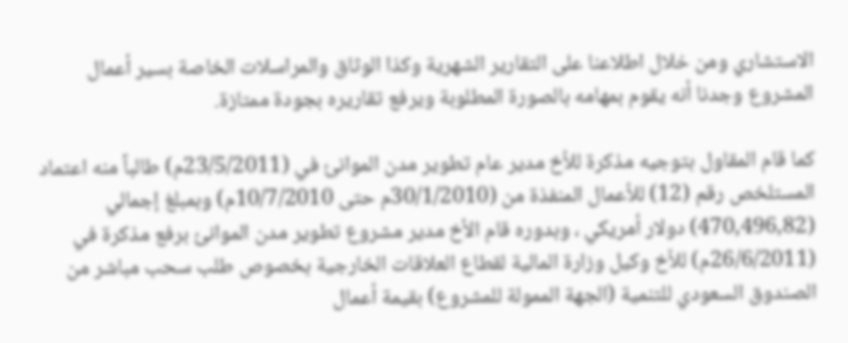الاستشاري ومن خلال اطلاعنا على التقارير الشهرية وكذا الوثاق والمراسلات الخاصة بسير أعمال المشروع وجدنا أنه يقوم بمهامه بالصورة المطلوبة ويرفع تقاريره بجودة ممتازة.

كما قام المقاول بتوجيه مذكرة للأخ مدير عام تطوير مدن الموانئ في (23/5/2011م) طالباً منه اعتماد المستلخص رقم (12) للأعمال المنفذة من (30/1/2010م حتى 10/7/2010م) وبمبلغ إجمالي (470,496,82) دولار أمريكي ، وبدوره قام الأخ مدير مشروع تطوير مدن الموانئ برفع مذكرة في (26/6/2011م) للأخ وكيل وزارة المالية لقطاع العلاقات الخارجية بخصوص طلب سحب مباشر من الصندوق السعودي للتنمية (الجهة الممولة للمشروع) بقيمة أعمال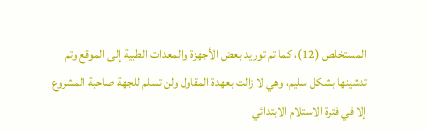المستخلص (12)، كما تم توريد بعض الأجهزة والمعدات الطبية إلى الموقع وتم تدشينها بشكل سليم، وهي لا زالت بعهدة المقاول ولن تسلم للجهة صاحبة المشروع إلا في فترة الاستلام الابتدائي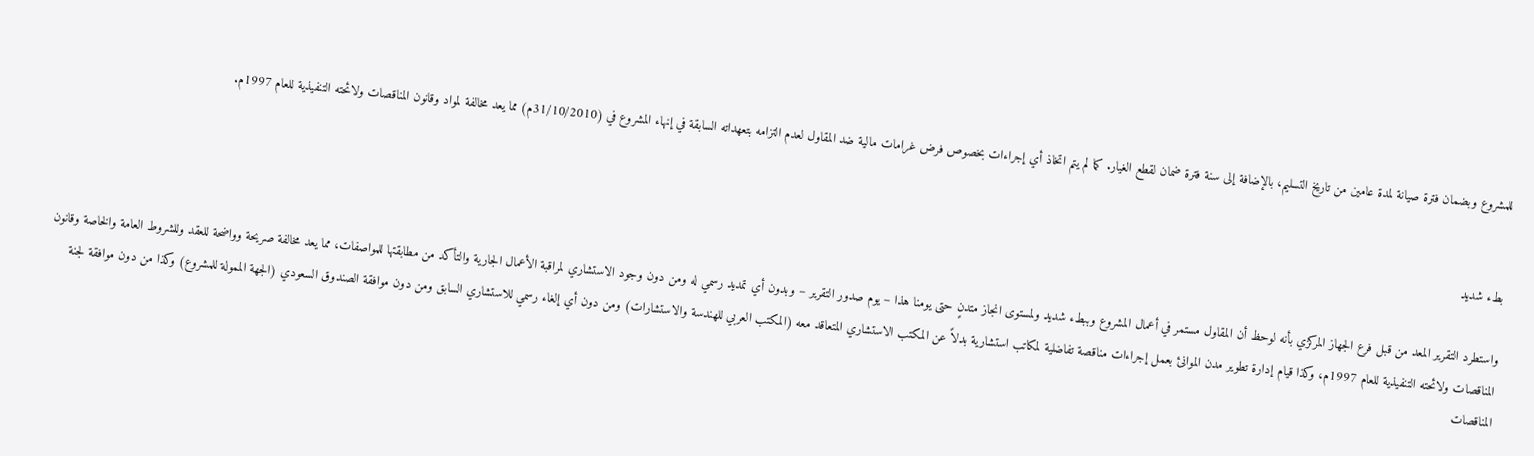للمشروع وبضمان فترة صيانة لمدة عامين من تاريخ التسليم، بالإضافة إلى سنة فترة ضمان لقطع الغيار. كما لم يتم اتخاذ أي إجراءات بخصوص فرض غرامات مالية ضد المقاول لعدم التزامه بتعهداته السابقة في إنهاء المشروع في (31/10/2010م) مما يعد مخالفة لمواد وقانون المناقصات ولائحته التنفيذية للعام 1997م.


بطء شديد

واستطرد التقرير المعد من قبل فرع الجهاز المركزي بأنه لوحظ أن المقاول مستمر في أعمال المشروع وببطء شديد ولمستوى انجاز متدنٍ حتى يومنا هذا – يوم صدور التقرير – وبدون أي تمديد رسمي له ومن دون وجود الاستشاري لمراقبة الأعمال الجارية والتأكد من مطابقتها للمواصفات، مما يعد مخالفة صريحة وواضحة للعقد وللشروط العامة والخاصة وقانون المناقصات ولائحته التنفيذية للعام 1997م، وكذا قيام إدارة تطوير مدن الموانئ بعمل إجراءات مناقصة تفاضلية لمكاتب استشارية بدلاً عن المكتب الاستشاري المتعاقد معه (المكتب العربي للهندسة والاستشارات) ومن دون أي إلغاء رسمي للاستشاري السابق ومن دون موافقة الصندوق السعودي (الجهة الممولة للمشروع) وكذا من دون موافقة لجنة المناقصات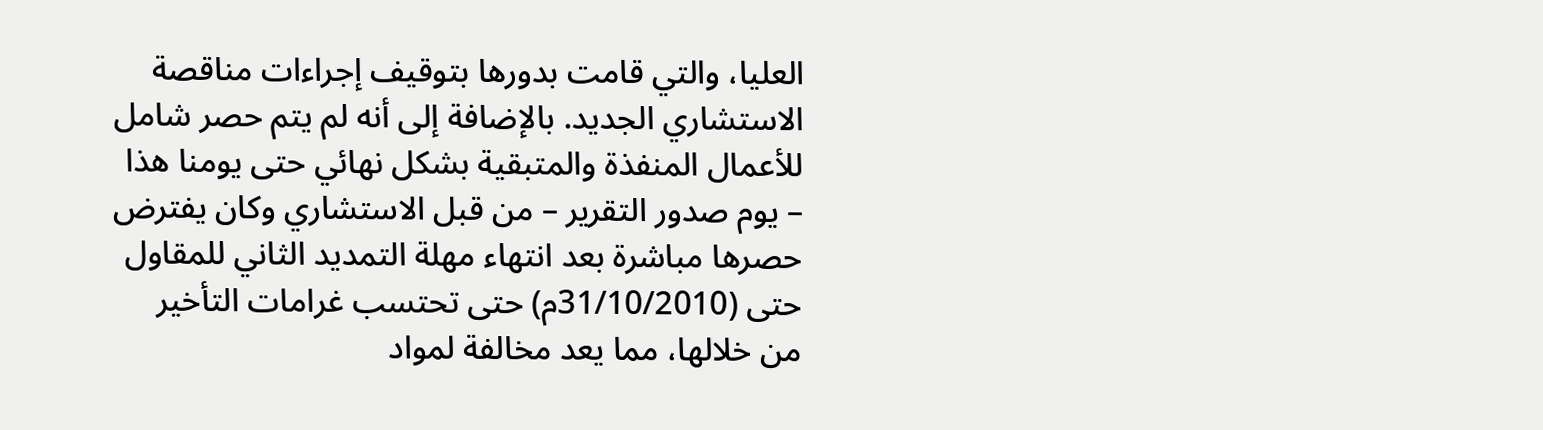العليا، والتي قامت بدورها بتوقيف إجراءات مناقصة الاستشاري الجديد. بالإضافة إلى أنه لم يتم حصر شامل للأعمال المنفذة والمتبقية بشكل نهائي حتى يومنا هذا – يوم صدور التقرير – من قبل الاستشاري وكان يفترض حصرها مباشرة بعد انتهاء مهلة التمديد الثاني للمقاول حتى (31/10/2010م) حتى تحتسب غرامات التأخير من خلالها، مما يعد مخالفة لمواد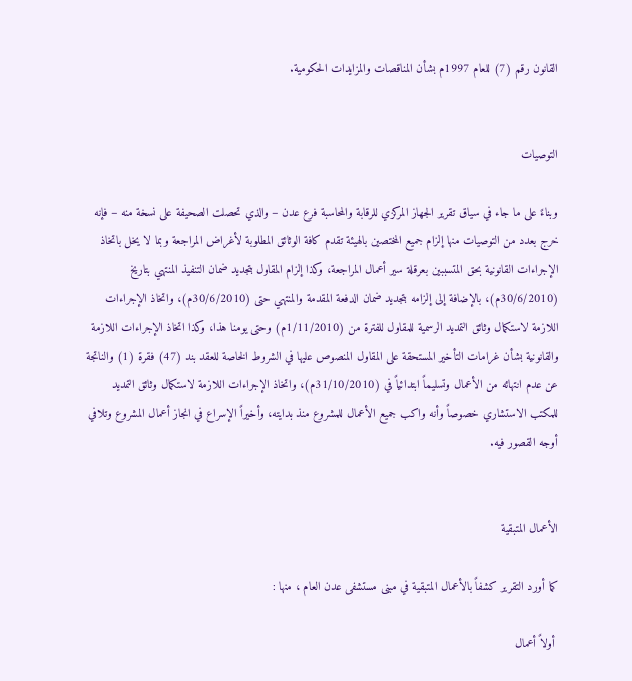القانون رقم (7) للعام 1997م بشأن المناقصات والمزايدات الحكومية.


التوصيات

وبناءً على ما جاء في سياق تقرير الجهاز المركزي للرقابة والمحاسبة فرع عدن – والذي تحصلت الصحيفة على نسخة منه – فإنه خرج بعدد من التوصيات منها إلزام جميع المختصين بالهيئة تقدم كافة الوثائق المطلوبة لأغراض المراجعة وبما لا يخل باتخاذ الإجراءات القانونية بحق المتسببين بعرقلة سير أعمال المراجعة، وكذا إلزام المقاول بتجديد ضمان التنفيذ المنتهي بتاريخ (30/6/2010م)، بالإضافة إلى إلزامه بتجديد ضمان الدفعة المقدمة والمنتهي حتى (30/6/2010م)، واتخاذ الإجراءات اللازمة لاستكمال وثائق التمديد الرسمية للمقاول للفترة من (1/11/2010م) وحتى يومنا هذا، وكذا اتخاذ الإجراءات اللازمة والقانونية بشأن غرامات التأخير المستحقة على المقاول المنصوص عليها في الشروط الخاصة للعقد بند (47) فقرة (1) والناتجة عن عدم انتهائه من الأعمال وتسليماً ابتدائياً في (31/10/2010م)، واتخاذ الإجراءات اللازمة لاستكمال وثائق التمديد للمكتب الاستشاري خصوصاً وأنه واكب جميع الأعمال للمشروع منذ بدايته، وأخيراً الإسراع في انجاز أعمال المشروع وتلافي أوجه القصور فيه.


الأعمال المتبقية

كما أورد التقرير كشفاً بالأعمال المتبقية في مبنى مستشفى عدن العام ، منها :

 أولاً أعمال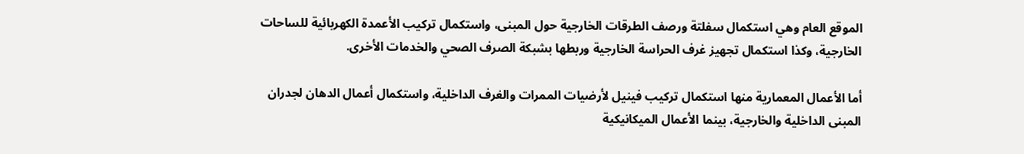الموقع العام وهي استكمال سفلتة ورصف الطرقات الخارجية حول المبنى، واستكمال تركيب الأعمدة الكهربائية للساحات الخارجية، وكذا استكمال تجهيز غرف الحراسة الخارجية وربطها بشبكة الصرف الصحي والخدمات الأخرى.

أما الأعمال المعمارية منها استكمال تركيب فينيل لأرضيات الممرات والغرف الداخلية، واستكمال أعمال الدهان لجدران المبنى الداخلية والخارجية، بينما الأعمال الميكانيكية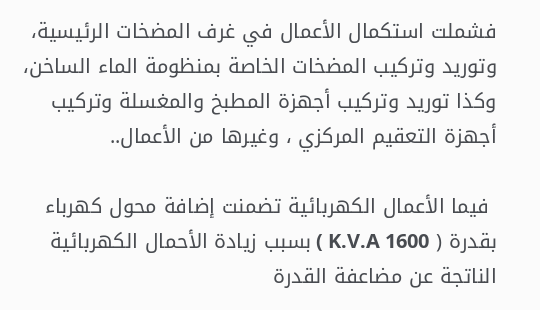فشملت استكمال الأعمال في غرف المضخات الرئيسية، وتوريد وتركيب المضخات الخاصة بمنظومة الماء الساخن، وكذا توريد وتركيب أجهزة المطبخ والمغسلة وتركيب أجهزة التعقيم المركزي ، وغيرها من الأعمال..

 فيما الأعمال الكهربائية تضمنت إضافة محول كهرباء بقدرة ( K.V.A 1600 ) بسبب زيادة الأحمال الكهربائية الناتجة عن مضاعفة القدرة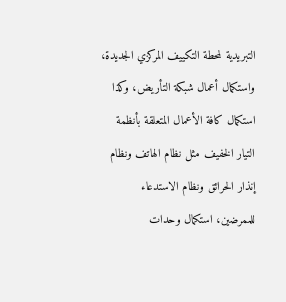التبريدية لمحطة التكييف المركزي الجديدة، واستكمال أعمال شبكة التأريض، وكذا استكمال كافة الأعمال المتعلقة بأنظمة التيار الخفيف مثل نظام الهاتف ونظام إنذار الحرائق ونظام الاستدعاء للممرضين، استكمال وحدات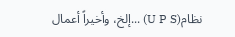نظام(U P S) ...إلخ، وأخيراً أعمال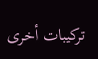تركيبات أخرى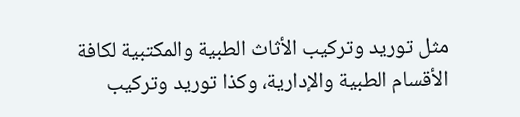مثل توريد وتركيب الأثاث الطبية والمكتبية لكافة الأقسام الطبية والإدارية، وكذا توريد وتركيب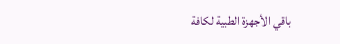باقي الأجهزة الطبية لكافة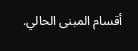أقسام المبنى الحالي.